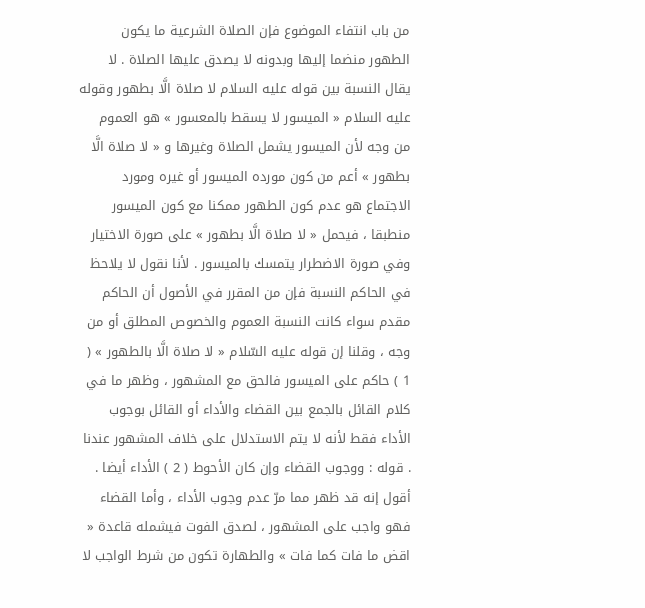من باب انتفاء الموضوع فإن الصلاة الشرعية ما يكون الطهور منضما إليها وبدونه لا يصدق عليها الصلاة . لا يقال النسبة بين قوله عليه السلام لا صلاة الَّا بطهور وقوله عليه السلام « الميسور لا يسقط بالمعسور » هو العموم من وجه لأن الميسور يشمل الصلاة وغيرها و « لا صلاة الَّا بطهور » أعم من كون مورده الميسور أو غيره ومورد الاجتماع هو عدم كون الطهور ممكنا مع كون الميسور منطبقا ، فيحمل « لا صلاة الَّا بطهور » على صورة الاختيار وفي صورة الاضطرار يتمسك بالميسور . لأنا نقول لا يلاحظ في الحاكم النسبة فإن من المقرر في الأصول أن الحاكم مقدم سواء كانت النسبة العموم والخصوص المطلق أو من وجه ، وقلنا إن قوله عليه السّلام « لا صلاة الَّا بالطهور » ( 1 ) حاكم على الميسور فالحق مع المشهور ، وظهر ما في كلام القائل بالجمع بين القضاء والأداء أو القائل بوجوب الأداء فقط لأنه لا يتم الاستدلال على خلاف المشهور عندنا . قوله : ووجوب القضاء وإن كان الأحوط ( 2 ) الأداء أيضا . أقول إنه قد ظهر مما مرّ عدم وجوب الأداء ، وأما القضاء فهو واجب على المشهور ، لصدق الفوت فيشمله قاعدة « اقض ما فات كما فات » والطهارة تكون من شرط الواجب لا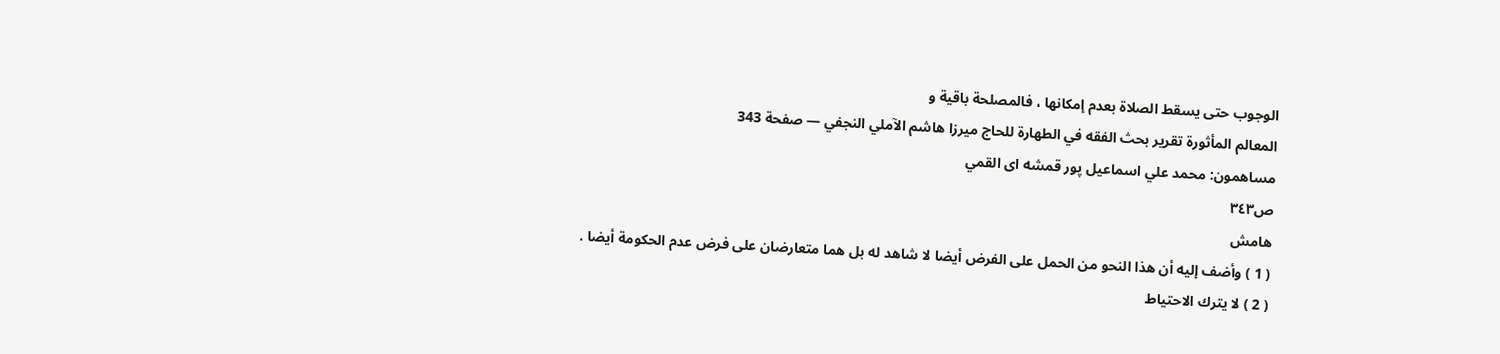الوجوب حتى يسقط الصلاة بعدم إمكانها ، فالمصلحة باقية و
المعالم المأثورة تقرير بحث الفقه في الطهارة للحاج ميرزا هاشم الآملي النجفي — صفحة 343
مساهمون: محمد علي اسماعيل پور قمشه اى القمي
ص٣٤٣
هامش
( 1 ) وأضف إليه أن هذا النحو من الحمل على الفرض أيضا لا شاهد له بل هما متعارضان على فرض عدم الحكومة أيضا .
( 2 ) لا يترك الاحتياط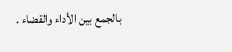بالجمع بين الأداء والقضاء .